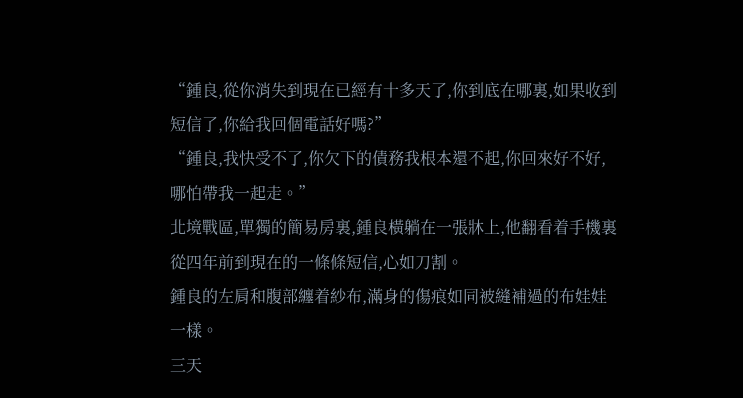“鍾良,從你消失到現在已經有十多天了,你到底在哪裏,如果收到短信了,你給我回個電話好嗎?”
“鍾良,我快受不了,你欠下的債務我根本還不起,你回來好不好,哪怕帶我一起走。”
北境戰區,單獨的簡易房裏,鍾良橫躺在一張牀上,他翻看着手機裏從四年前到現在的一條條短信,心如刀割。
鍾良的左肩和腹部纏着紗布,滿身的傷痕如同被縫補過的布娃娃一樣。
三天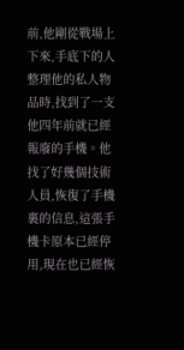前,他剛從戰場上下來,手底下的人整理他的私人物品時,找到了一支他四年前就已經報廢的手機。他找了好幾個技術人員,恢復了手機裏的信息,這張手機卡原本已經停用,現在也已經恢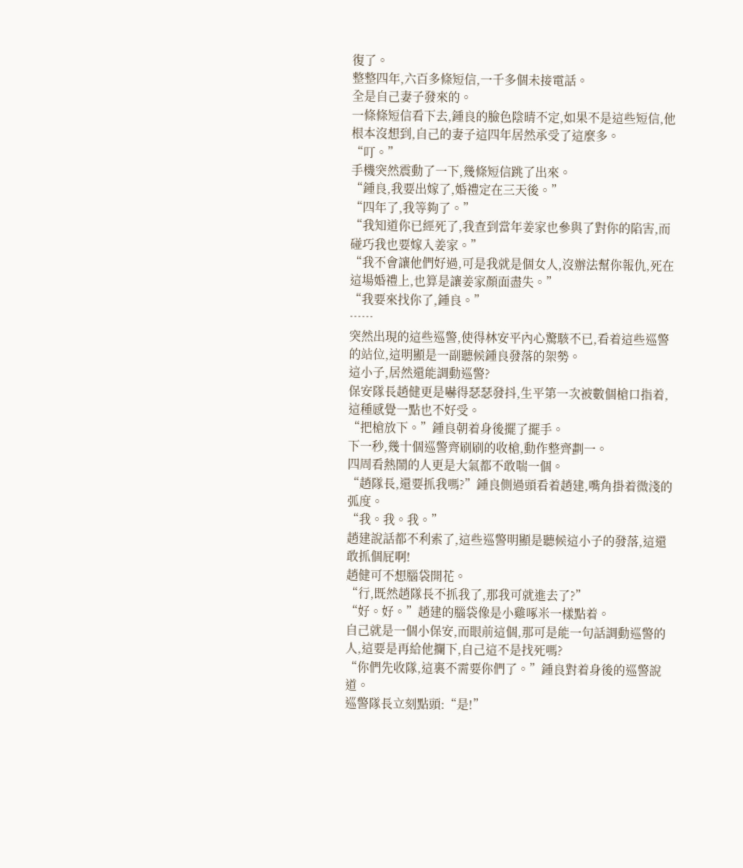復了。
整整四年,六百多條短信,一千多個未接電話。
全是自己妻子發來的。
一條條短信看下去,鍾良的臉色陰晴不定,如果不是這些短信,他根本沒想到,自己的妻子這四年居然承受了這麼多。
“叮。”
手機突然震動了一下,幾條短信跳了出來。
“鍾良,我要出嫁了,婚禮定在三天後。”
“四年了,我等夠了。”
“我知道你已經死了,我查到當年姜家也參與了對你的陷害,而碰巧我也要嫁入姜家。”
“我不會讓他們好過,可是我就是個女人,沒辦法幫你報仇,死在這場婚禮上,也算是讓姜家顏面盡失。”
“我要來找你了,鍾良。”
……
突然出現的這些巡警,使得林安平內心驚駭不已,看着這些巡警的站位,這明顯是一副聽候鍾良發落的架勢。
這小子,居然還能調動巡警?
保安隊長趙健更是嚇得瑟瑟發抖,生平第一次被數個槍口指着,這種感覺一點也不好受。
“把槍放下。”鍾良朝着身後擺了擺手。
下一秒,幾十個巡警齊刷刷的收槍,動作整齊劃一。
四周看熱鬧的人更是大氣都不敢喘一個。
“趙隊長,還要抓我嗎?”鍾良側過頭看着趙建,嘴角掛着微淺的弧度。
“我。我。我。”
趙建說話都不利索了,這些巡警明顯是聽候這小子的發落,這還敢抓個屁啊!
趙健可不想腦袋開花。
“行,既然趙隊長不抓我了,那我可就進去了?”
“好。好。”趙建的腦袋像是小雞啄米一樣點着。
自己就是一個小保安,而眼前這個,那可是能一句話調動巡警的人,這要是再給他攔下,自己這不是找死嗎?
“你們先收隊,這裏不需要你們了。”鍾良對着身後的巡警說道。
巡警隊長立刻點頭:“是!”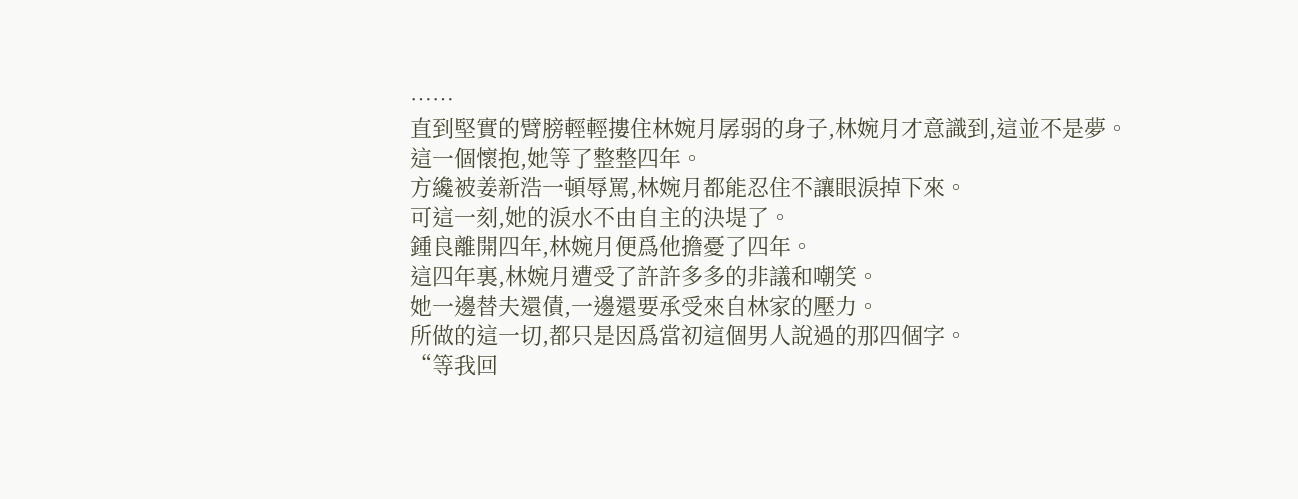……
直到堅實的臂膀輕輕摟住林婉月孱弱的身子,林婉月才意識到,這並不是夢。
這一個懷抱,她等了整整四年。
方纔被姜新浩一頓辱罵,林婉月都能忍住不讓眼淚掉下來。
可這一刻,她的淚水不由自主的決堤了。
鍾良離開四年,林婉月便爲他擔憂了四年。
這四年裏,林婉月遭受了許許多多的非議和嘲笑。
她一邊替夫還債,一邊還要承受來自林家的壓力。
所做的這一切,都只是因爲當初這個男人說過的那四個字。
“等我回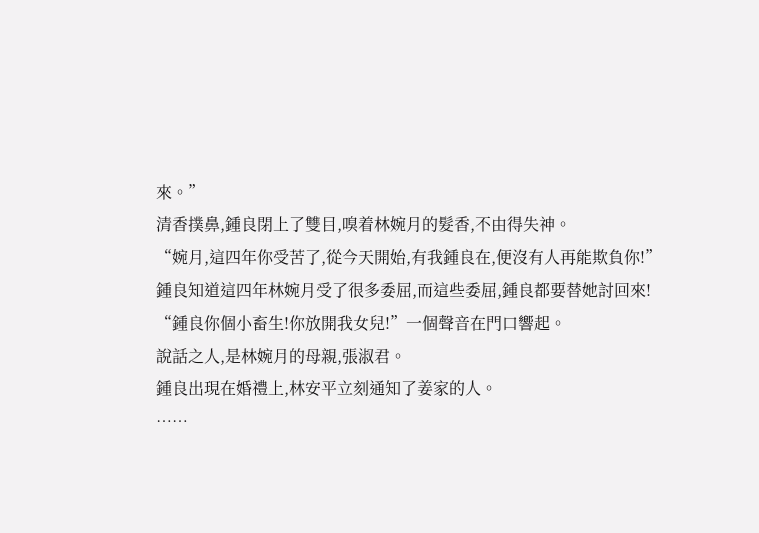來。”
清香撲鼻,鍾良閉上了雙目,嗅着林婉月的髮香,不由得失神。
“婉月,這四年你受苦了,從今天開始,有我鍾良在,便沒有人再能欺負你!”
鍾良知道這四年林婉月受了很多委屈,而這些委屈,鍾良都要替她討回來!
“鍾良你個小畜生!你放開我女兒!”一個聲音在門口響起。
說話之人,是林婉月的母親,張淑君。
鍾良出現在婚禮上,林安平立刻通知了姜家的人。
……